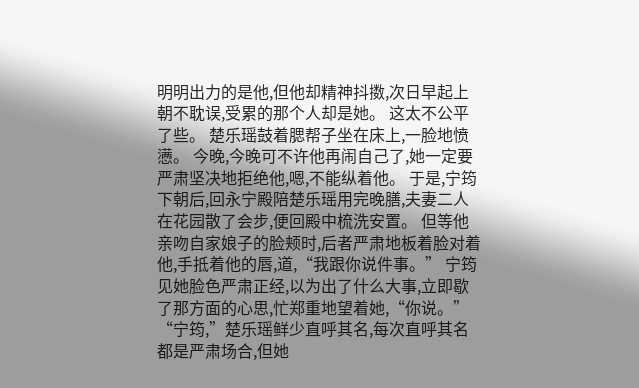明明出力的是他,但他却精神抖擞,次日早起上朝不耽误,受累的那个人却是她。 这太不公平了些。 楚乐瑶鼓着腮帮子坐在床上,一脸地愤懑。 今晚,今晚可不许他再闹自己了,她一定要严肃坚决地拒绝他,嗯,不能纵着他。 于是,宁筠下朝后,回永宁殿陪楚乐瑶用完晚膳,夫妻二人在花园散了会步,便回殿中梳洗安置。 但等他亲吻自家娘子的脸颊时,后者严肃地板着脸对着他,手抵着他的唇,道,“我跟你说件事。” 宁筠见她脸色严肃正经,以为出了什么大事,立即歇了那方面的心思,忙郑重地望着她,“你说。” “宁筠,”楚乐瑶鲜少直呼其名,每次直呼其名都是严肃场合,但她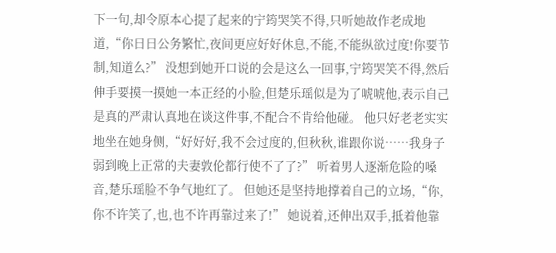下一句,却令原本心提了起来的宁筠哭笑不得,只听她故作老成地道,“你日日公务繁忙,夜间更应好好休息,不能,不能纵欲过度!你要节制,知道么?” 没想到她开口说的会是这么一回事,宁筠哭笑不得,然后伸手要摸一摸她一本正经的小脸,但楚乐瑶似是为了唬唬他,表示自己是真的严肃认真地在谈这件事,不配合不肯给他碰。 他只好老老实实地坐在她身侧,“好好好,我不会过度的,但秋秋,谁跟你说……我身子弱到晚上正常的夫妻敦伦都行使不了了?” 听着男人逐渐危险的嗓音,楚乐瑶脸不争气地红了。 但她还是坚持地撑着自己的立场,“你,你不许笑了,也,也不许再靠过来了!” 她说着,还伸出双手,抵着他靠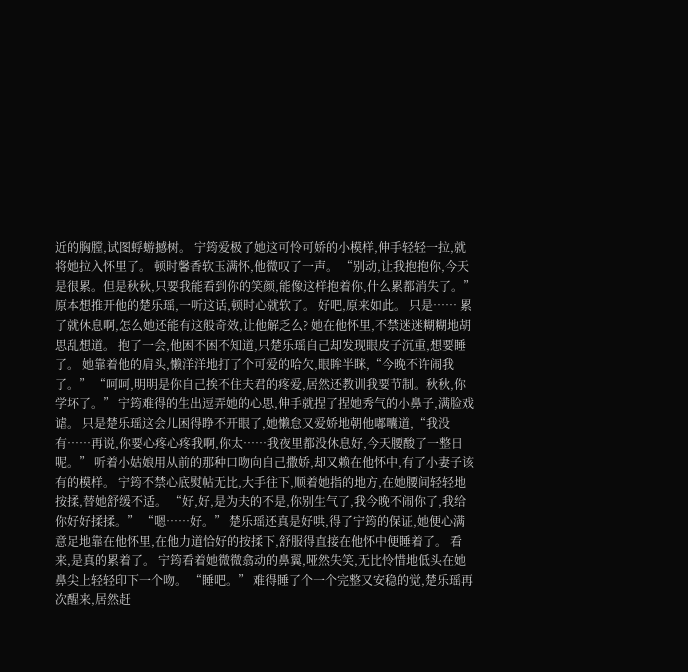近的胸膛,试图蜉蝣撼树。 宁筠爱极了她这可怜可娇的小模样,伸手轻轻一拉,就将她拉入怀里了。 顿时馨香软玉满怀,他微叹了一声。 “别动,让我抱抱你,今天是很累。但是秋秋,只要我能看到你的笑颜,能像这样抱着你,什么累都消失了。” 原本想推开他的楚乐瑶,一听这话,顿时心就软了。 好吧,原来如此。 只是…… 累了就休息啊,怎么她还能有这般奇效,让他解乏么? 她在他怀里,不禁迷迷糊糊地胡思乱想道。 抱了一会,他困不困不知道,只楚乐瑶自己却发现眼皮子沉重,想要睡了。 她靠着他的肩头,懒洋洋地打了个可爱的哈欠,眼眸半眯,“今晚不许闹我了。” “呵呵,明明是你自己挨不住夫君的疼爱,居然还教训我要节制。秋秋,你学坏了。” 宁筠难得的生出逗弄她的心思,伸手就捏了捏她秀气的小鼻子,满脸戏谑。 只是楚乐瑶这会儿困得睁不开眼了,她懒怠又爱娇地朝他嘟囔道,“我没有……再说,你要心疼心疼我啊,你太……我夜里都没休息好,今天腰酸了一整日呢。” 听着小姑娘用从前的那种口吻向自己撒娇,却又赖在他怀中,有了小妻子该有的模样。 宁筠不禁心底熨帖无比,大手往下,顺着她指的地方,在她腰间轻轻地按揉,替她舒缓不适。 “好,好,是为夫的不是,你别生气了,我今晚不闹你了,我给你好好揉揉。” “嗯……好。” 楚乐瑶还真是好哄,得了宁筠的保证,她便心满意足地靠在他怀里,在他力道恰好的按揉下,舒服得直接在他怀中便睡着了。 看来,是真的累着了。 宁筠看着她微微翕动的鼻翼,哑然失笑,无比怜惜地低头在她鼻尖上轻轻印下一个吻。 “睡吧。” 难得睡了个一个完整又安稳的觉,楚乐瑶再次醒来,居然赶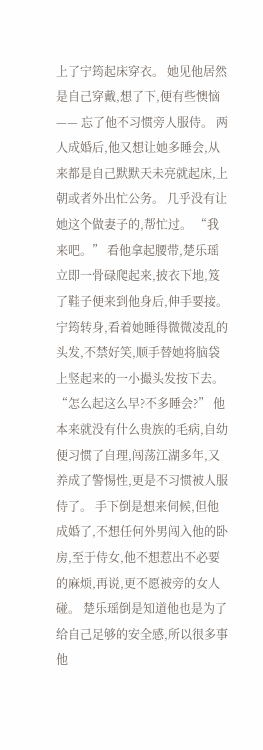上了宁筠起床穿衣。 她见他居然是自己穿戴,想了下,便有些懊恼—— 忘了他不习惯旁人服侍。 两人成婚后,他又想让她多睡会,从来都是自己默默天未亮就起床,上朝或者外出忙公务。 几乎没有让她这个做妻子的,帮忙过。 “我来吧。” 看他拿起腰带,楚乐瑶立即一骨碌爬起来,披衣下地,笈了鞋子便来到他身后,伸手要接。 宁筠转身,看着她睡得微微凌乱的头发,不禁好笑,顺手替她将脑袋上竖起来的一小撮头发按下去。 “怎么起这么早?不多睡会?” 他本来就没有什么贵族的毛病,自幼便习惯了自理,闯荡江湖多年,又养成了警惕性,更是不习惯被人服侍了。 手下倒是想来伺候,但他成婚了,不想任何外男闯入他的卧房,至于侍女,他不想惹出不必要的麻烦,再说,更不愿被旁的女人碰。 楚乐瑶倒是知道他也是为了给自己足够的安全感,所以很多事他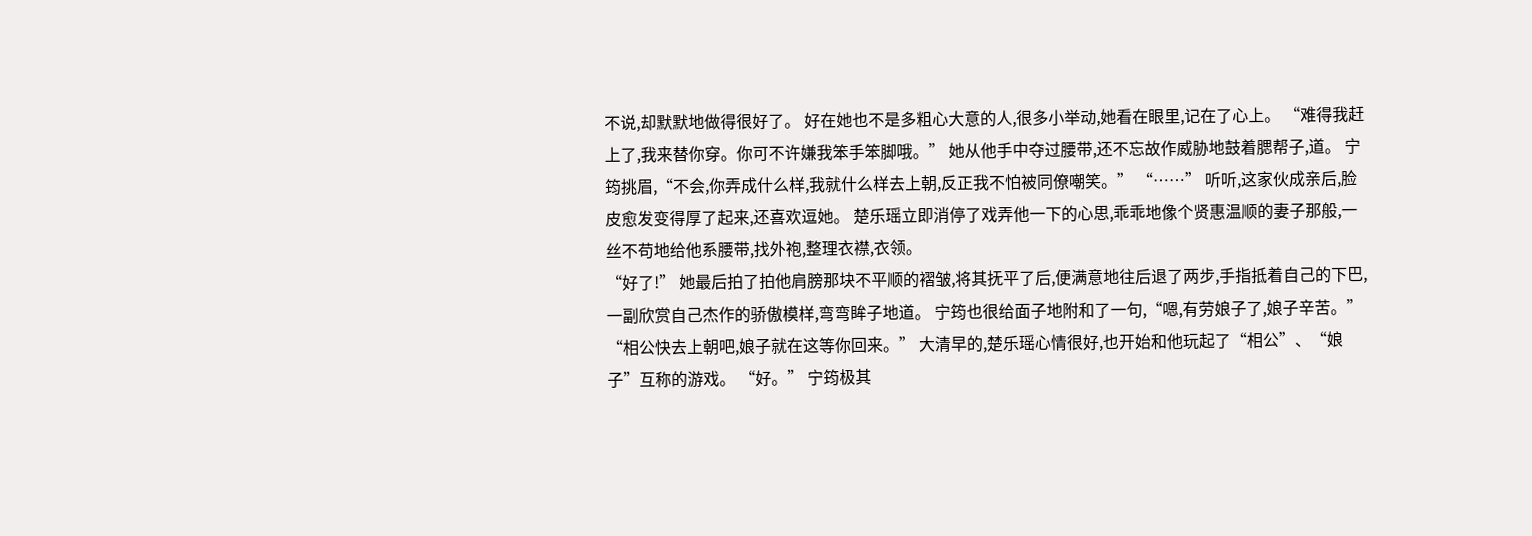不说,却默默地做得很好了。 好在她也不是多粗心大意的人,很多小举动,她看在眼里,记在了心上。 “难得我赶上了,我来替你穿。你可不许嫌我笨手笨脚哦。” 她从他手中夺过腰带,还不忘故作威胁地鼓着腮帮子,道。 宁筠挑眉,“不会,你弄成什么样,我就什么样去上朝,反正我不怕被同僚嘲笑。” “……” 听听,这家伙成亲后,脸皮愈发变得厚了起来,还喜欢逗她。 楚乐瑶立即消停了戏弄他一下的心思,乖乖地像个贤惠温顺的妻子那般,一丝不苟地给他系腰带,找外袍,整理衣襟,衣领。
“好了!” 她最后拍了拍他肩膀那块不平顺的褶皱,将其抚平了后,便满意地往后退了两步,手指抵着自己的下巴,一副欣赏自己杰作的骄傲模样,弯弯眸子地道。 宁筠也很给面子地附和了一句,“嗯,有劳娘子了,娘子辛苦。” “相公快去上朝吧,娘子就在这等你回来。” 大清早的,楚乐瑶心情很好,也开始和他玩起了“相公”、“娘子”互称的游戏。 “好。” 宁筠极其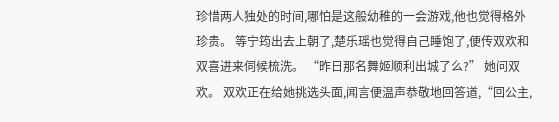珍惜两人独处的时间,哪怕是这般幼稚的一会游戏,他也觉得格外珍贵。 等宁筠出去上朝了,楚乐瑶也觉得自己睡饱了,便传双欢和双喜进来伺候梳洗。 “昨日那名舞姬顺利出城了么?” 她问双欢。 双欢正在给她挑选头面,闻言便温声恭敬地回答道,“回公主,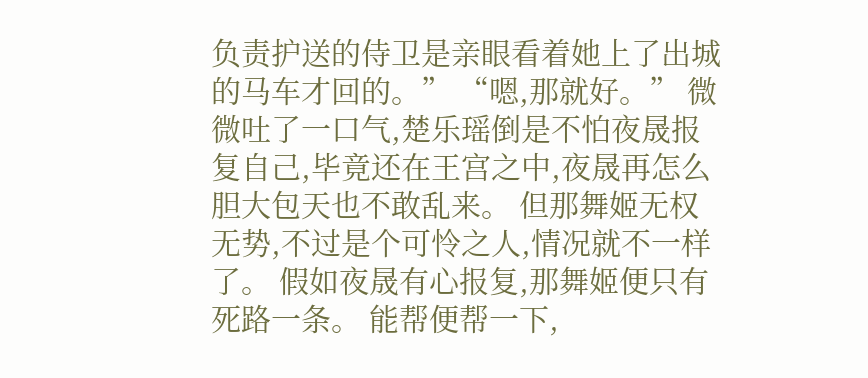负责护送的侍卫是亲眼看着她上了出城的马车才回的。” “嗯,那就好。” 微微吐了一口气,楚乐瑶倒是不怕夜晟报复自己,毕竟还在王宫之中,夜晟再怎么胆大包天也不敢乱来。 但那舞姬无权无势,不过是个可怜之人,情况就不一样了。 假如夜晟有心报复,那舞姬便只有死路一条。 能帮便帮一下,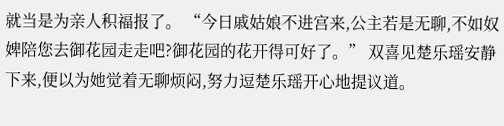就当是为亲人积福报了。 “今日戚姑娘不进宫来,公主若是无聊,不如奴婢陪您去御花园走走吧?御花园的花开得可好了。” 双喜见楚乐瑶安静下来,便以为她觉着无聊烦闷,努力逗楚乐瑶开心地提议道。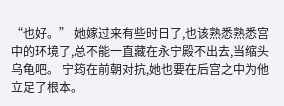“也好。” 她嫁过来有些时日了,也该熟悉熟悉宫中的环境了,总不能一直藏在永宁殿不出去,当缩头乌龟吧。 宁筠在前朝对抗,她也要在后宫之中为他立足了根本。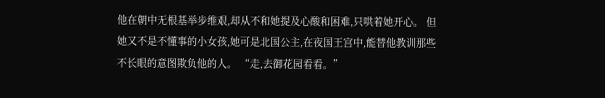他在朝中无根基举步维艰,却从不和她提及心酸和困难,只哄着她开心。 但她又不是不懂事的小女孩,她可是北国公主,在夜国王宫中,能替他教训那些不长眼的意图欺负他的人。 “走,去御花园看看。”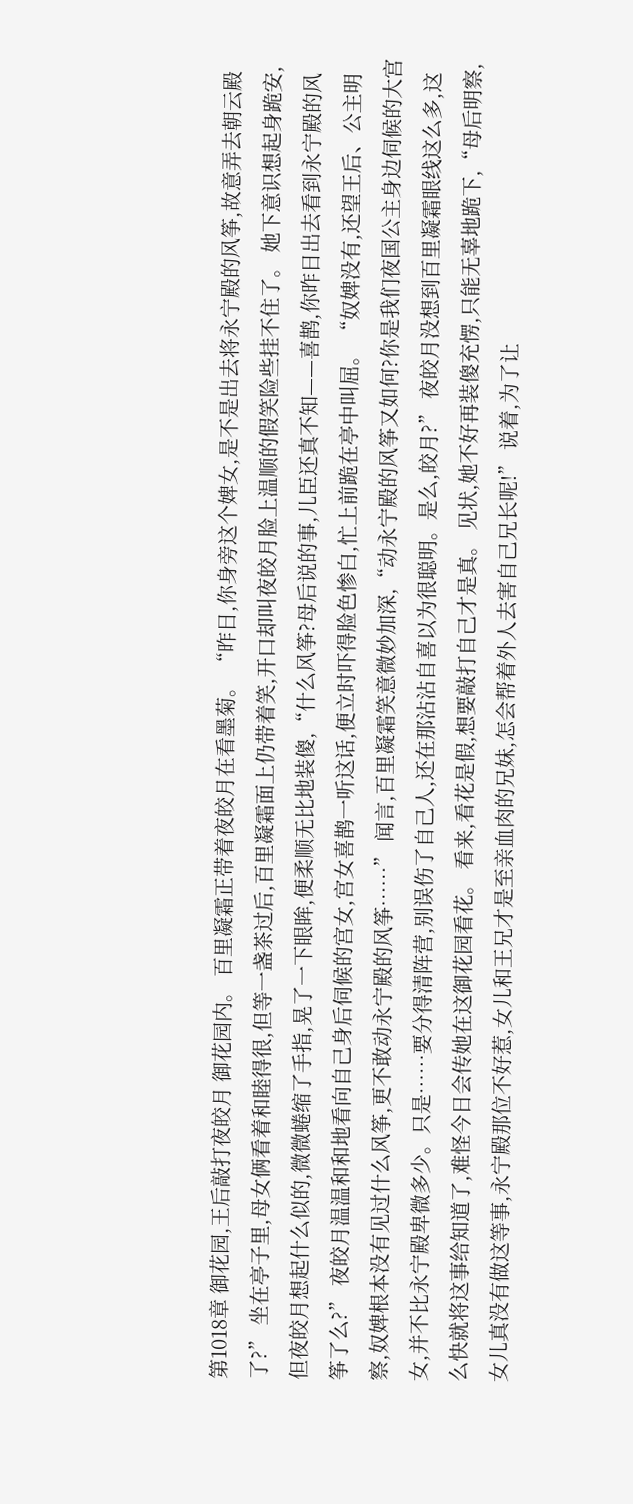第1018章 御花园,王后敲打夜皎月 御花园内。 百里凝霜正带着夜皎月在看墨菊。 “昨日,你身旁这个婢女,是不是出去将永宁殿的风筝,故意弄去朝云殿了?” 坐在亭子里,母女俩看着和睦得很,但等一盏茶过后,百里凝霜面上仍带着笑,开口却叫夜皎月脸上温顺的假笑险些挂不住了。 她下意识想起身跪安,但夜皎月想起什么似的,微微蜷缩了手指,晃了一下眼眸,便柔顺无比地装傻,“什么风筝?母后说的事,儿臣还真不知——喜鹊,你昨日出去看到永宁殿的风筝了么?” 夜皎月温温和和地看向自己身后伺候的宫女,宫女喜鹊一听这话,便立时吓得脸色惨白,忙上前跪在亭中叫屈。 “奴婢没有,还望王后、公主明察,奴婢根本没有见过什么风筝,更不敢动永宁殿的风筝……” 闻言,百里凝霜笑意微妙加深,“动永宁殿的风筝又如何?你是我们夜国公主身边伺候的大宫女,并不比永宁殿卑微多少。只是……要分得清阵营,别误伤了自己人,还在那沾沾自喜以为很聪明。是么,皎月?” 夜皎月没想到百里凝霜眼线这么多,这么快就将这事给知道了,难怪今日会传她在这御花园看花。 看来,看花是假,想要敲打自己才是真。 见状,她不好再装傻充愣,只能无辜地跪下,“母后明察,女儿真没有做这等事,永宁殿那位不好惹,女儿和王兄才是至亲血肉的兄妹,怎会帮着外人去害自己兄长呢!” 说着,为了让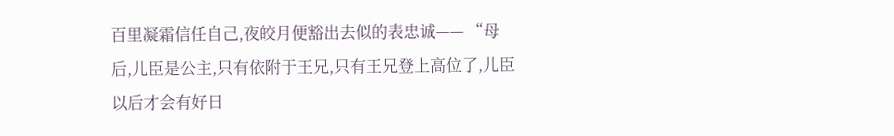百里凝霜信任自己,夜皎月便豁出去似的表忠诚—— “母后,儿臣是公主,只有依附于王兄,只有王兄登上高位了,儿臣以后才会有好日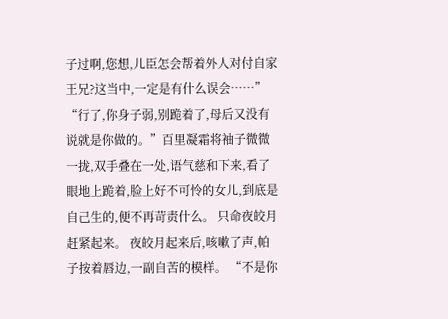子过啊,您想,儿臣怎会帮着外人对付自家王兄?这当中,一定是有什么误会……” “行了,你身子弱,别跪着了,母后又没有说就是你做的。”百里凝霜将袖子微微一拢,双手叠在一处,语气慈和下来,看了眼地上跪着,脸上好不可怜的女儿,到底是自己生的,便不再苛责什么。 只命夜皎月赶紧起来。 夜皎月起来后,咳嗽了声,帕子按着唇边,一副自苦的模样。 “不是你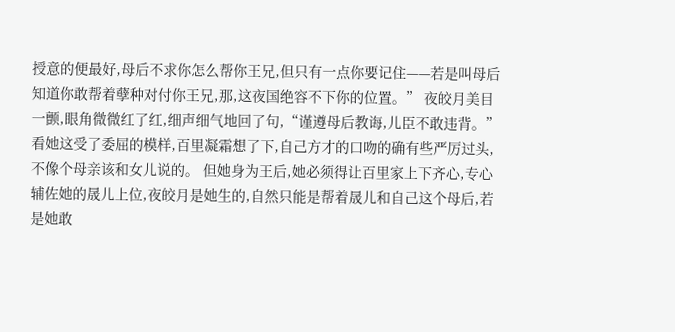授意的便最好,母后不求你怎么帮你王兄,但只有一点你要记住——若是叫母后知道你敢帮着孽种对付你王兄,那,这夜国绝容不下你的位置。” 夜皎月美目一颤,眼角微微红了红,细声细气地回了句,“谨遵母后教诲,儿臣不敢违背。” 看她这受了委屈的模样,百里凝霜想了下,自己方才的口吻的确有些严厉过头,不像个母亲该和女儿说的。 但她身为王后,她必须得让百里家上下齐心,专心辅佐她的晟儿上位,夜皎月是她生的,自然只能是帮着晟儿和自己这个母后,若是她敢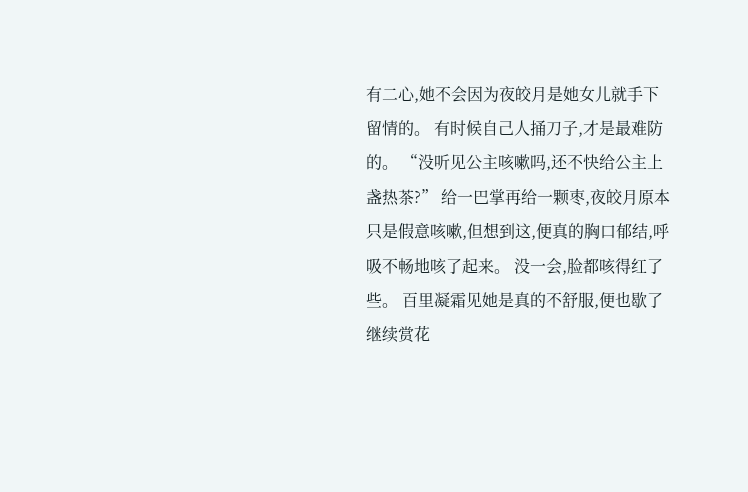有二心,她不会因为夜皎月是她女儿就手下留情的。 有时候自己人捅刀子,才是最难防的。 “没听见公主咳嗽吗,还不快给公主上盏热茶?” 给一巴掌再给一颗枣,夜皎月原本只是假意咳嗽,但想到这,便真的胸口郁结,呼吸不畅地咳了起来。 没一会,脸都咳得红了些。 百里凝霜见她是真的不舒服,便也歇了继续赏花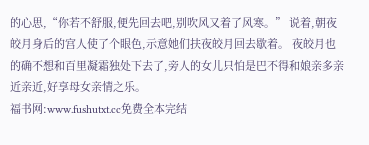的心思,“你若不舒服,便先回去吧,别吹风又着了风寒。” 说着,朝夜皎月身后的宫人使了个眼色,示意她们扶夜皎月回去歇着。 夜皎月也的确不想和百里凝霜独处下去了,旁人的女儿只怕是巴不得和娘亲多亲近亲近,好享母女亲情之乐。
福书网:www.fushutxt.cc免费全本完结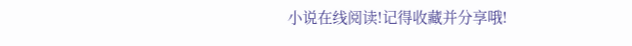小说在线阅读!记得收藏并分享哦!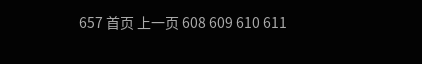657 首页 上一页 608 609 610 611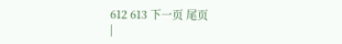612 613 下一页 尾页
|